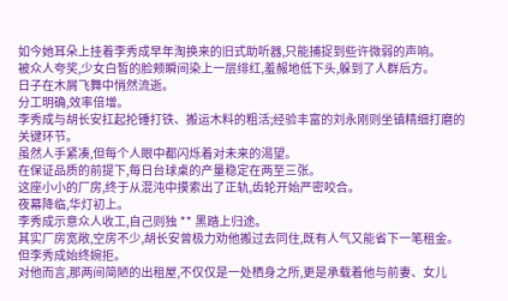如今她耳朵上挂着李秀成早年淘换来的旧式助听器,只能捕捉到些许微弱的声响。
被众人夸奖,少女白皙的脸颊瞬间染上一层绯红,羞赧地低下头,躲到了人群后方。
日子在木屑飞舞中悄然流逝。
分工明确,效率倍增。
李秀成与胡长安扛起抡锤打铁、搬运木料的粗活;经验丰富的刘永刚则坐镇精细打磨的关键环节。
虽然人手紧凑,但每个人眼中都闪烁着对未来的渴望。
在保证品质的前提下,每日台球桌的产量稳定在两至三张。
这座小小的厂房,终于从混沌中摸索出了正轨,齿轮开始严密咬合。
夜幕降临,华灯初上。
李秀成示意众人收工,自己则独 ** 黑踏上归途。
其实厂房宽敞,空房不少,胡长安曾极力劝他搬过去同住,既有人气又能省下一笔租金。
但李秀成始终婉拒。
对他而言,那两间简陋的出租屋,不仅仅是一处栖身之所,更是承载着他与前妻、女儿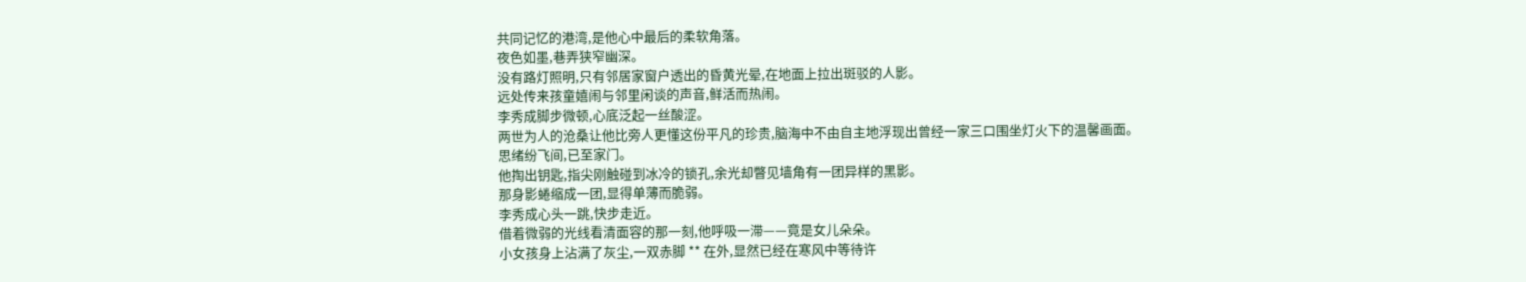共同记忆的港湾,是他心中最后的柔软角落。
夜色如墨,巷弄狭窄幽深。
没有路灯照明,只有邻居家窗户透出的昏黄光晕,在地面上拉出斑驳的人影。
远处传来孩童嬉闹与邻里闲谈的声音,鲜活而热闹。
李秀成脚步微顿,心底泛起一丝酸涩。
两世为人的沧桑让他比旁人更懂这份平凡的珍贵,脑海中不由自主地浮现出曾经一家三口围坐灯火下的温馨画面。
思绪纷飞间,已至家门。
他掏出钥匙,指尖刚触碰到冰冷的锁孔,余光却瞥见墙角有一团异样的黑影。
那身影蜷缩成一团,显得单薄而脆弱。
李秀成心头一跳,快步走近。
借着微弱的光线看清面容的那一刻,他呼吸一滞——竟是女儿朵朵。
小女孩身上沾满了灰尘,一双赤脚 ** 在外,显然已经在寒风中等待许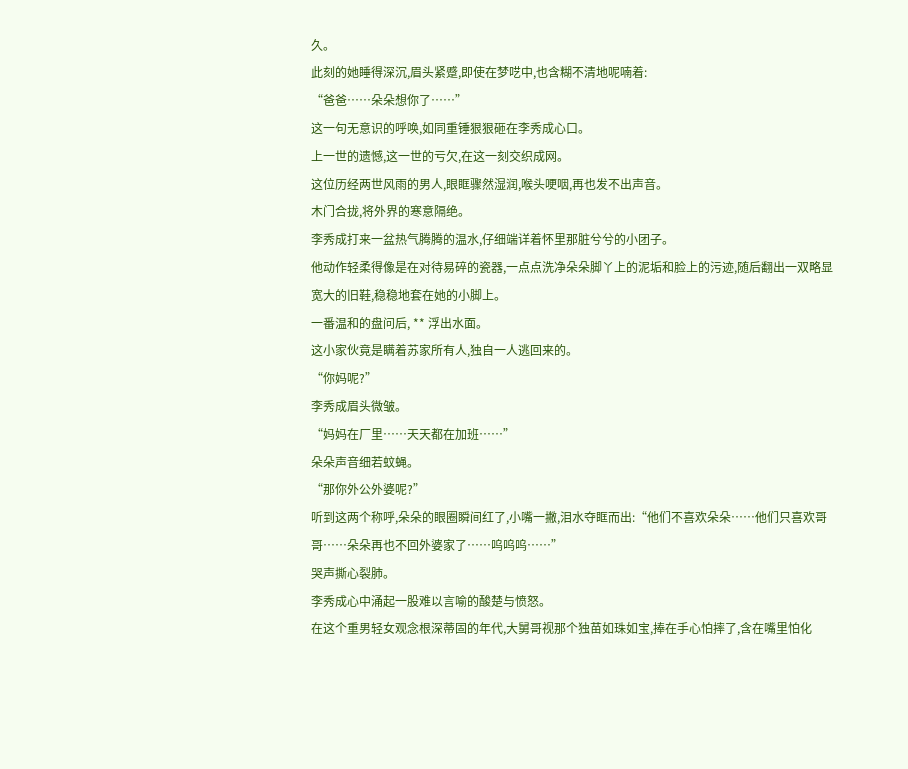久。
此刻的她睡得深沉,眉头紧蹙,即使在梦呓中,也含糊不清地呢喃着:
“爸爸……朵朵想你了……”
这一句无意识的呼唤,如同重锤狠狠砸在李秀成心口。
上一世的遗憾,这一世的亏欠,在这一刻交织成网。
这位历经两世风雨的男人,眼眶骤然湿润,喉头哽咽,再也发不出声音。
木门合拢,将外界的寒意隔绝。
李秀成打来一盆热气腾腾的温水,仔细端详着怀里那脏兮兮的小团子。
他动作轻柔得像是在对待易碎的瓷器,一点点洗净朵朵脚丫上的泥垢和脸上的污迹,随后翻出一双略显宽大的旧鞋,稳稳地套在她的小脚上。
一番温和的盘问后, ** 浮出水面。
这小家伙竟是瞒着苏家所有人,独自一人逃回来的。
“你妈呢?”
李秀成眉头微皱。
“妈妈在厂里……天天都在加班……”
朵朵声音细若蚊蝇。
“那你外公外婆呢?”
听到这两个称呼,朵朵的眼圈瞬间红了,小嘴一撇,泪水夺眶而出:“他们不喜欢朵朵……他们只喜欢哥哥……朵朵再也不回外婆家了……呜呜呜……”
哭声撕心裂肺。
李秀成心中涌起一股难以言喻的酸楚与愤怒。
在这个重男轻女观念根深蒂固的年代,大舅哥视那个独苗如珠如宝,捧在手心怕摔了,含在嘴里怕化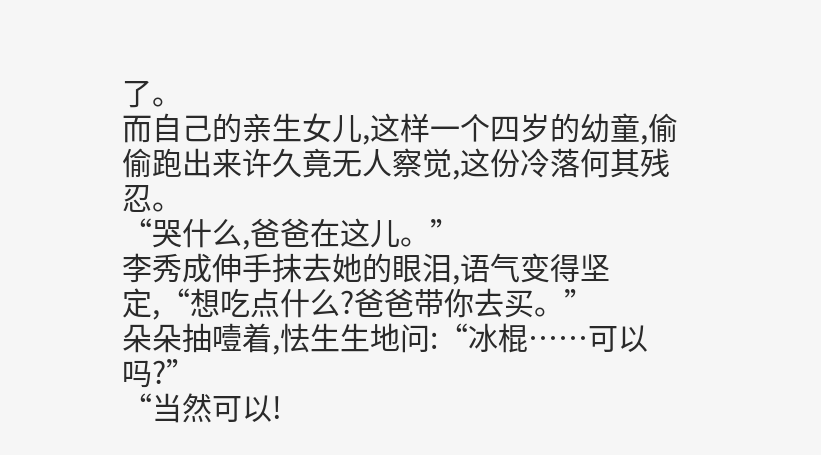了。
而自己的亲生女儿,这样一个四岁的幼童,偷偷跑出来许久竟无人察觉,这份冷落何其残忍。
“哭什么,爸爸在这儿。”
李秀成伸手抹去她的眼泪,语气变得坚定,“想吃点什么?爸爸带你去买。”
朵朵抽噎着,怯生生地问:“冰棍……可以吗?”
“当然可以!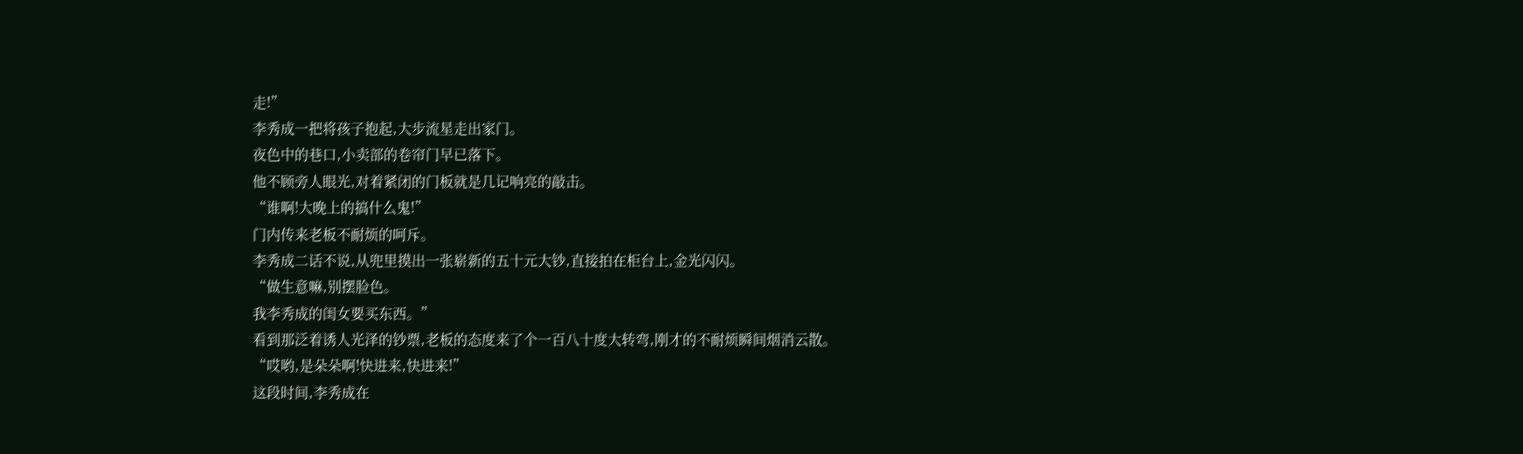走!”
李秀成一把将孩子抱起,大步流星走出家门。
夜色中的巷口,小卖部的卷帘门早已落下。
他不顾旁人眼光,对着紧闭的门板就是几记响亮的敲击。
“谁啊!大晚上的搞什么鬼!”
门内传来老板不耐烦的呵斥。
李秀成二话不说,从兜里摸出一张崭新的五十元大钞,直接拍在柜台上,金光闪闪。
“做生意嘛,别摆脸色。
我李秀成的闺女要买东西。”
看到那泛着诱人光泽的钞票,老板的态度来了个一百八十度大转弯,刚才的不耐烦瞬间烟消云散。
“哎哟,是朵朵啊!快进来,快进来!”
这段时间,李秀成在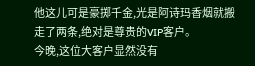他这儿可是豪掷千金,光是阿诗玛香烟就搬走了两条,绝对是尊贵的VIP客户。
今晚,这位大客户显然没有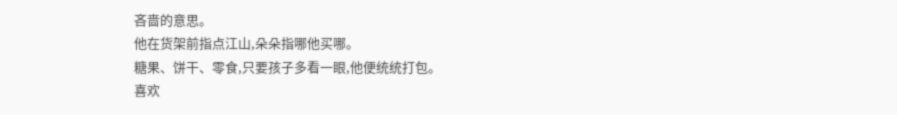吝啬的意思。
他在货架前指点江山,朵朵指哪他买哪。
糖果、饼干、零食,只要孩子多看一眼,他便统统打包。
喜欢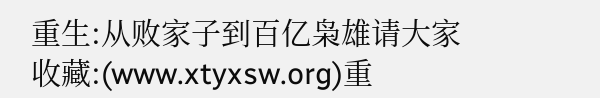重生:从败家子到百亿枭雄请大家收藏:(www.xtyxsw.org)重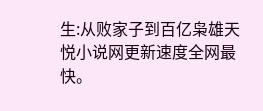生:从败家子到百亿枭雄天悦小说网更新速度全网最快。